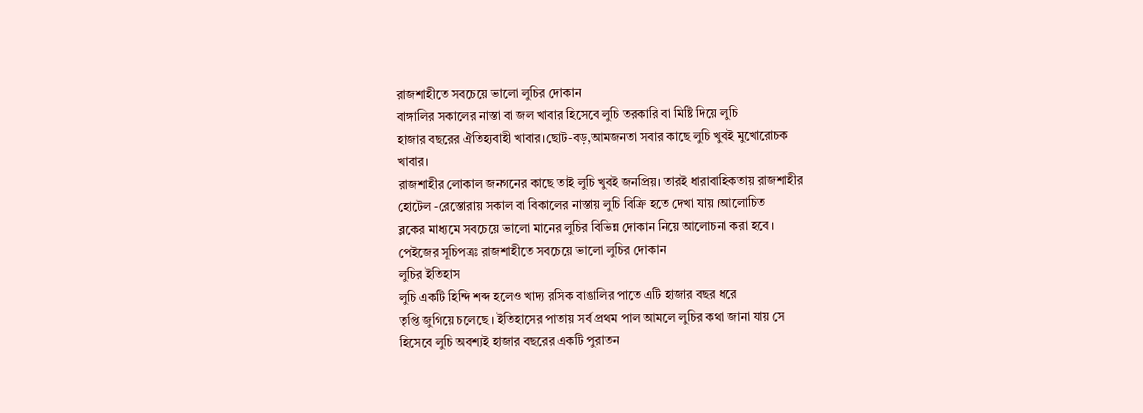রাজশাহীতে সবচেয়ে ভালো লুচির দোকান
বাঙ্গালির সকালের নাস্তা বা জল খাবার হিসেবে লুচি তরকারি বা মিষ্টি দিয়ে লুচি
হাজার বছরের ঐতিহ্যবাহী খাবার।ছোট-বড়,আমজনতা সবার কাছে লুচি খুবই মুখোরোচক
খাবার।
রাজশাহীর লোকাল জনগনের কাছে তাই লুচি খুবই জনপ্রিয়। তারই ধারাবাহিকতায় রাজশাহীর
হোটেল -রেস্তোরায় সকাল বা বিকালের নাস্তায় লুচি বিক্রি হতে দেখা যায় ।আলোচিত
ব্লকের মাধ্যমে সবচেয়ে ভালো মানের লুচির বিভিন্ন দোকান নিয়ে আলোচনা করা হবে ।
পেইজের সূচিপত্রঃ রাজশাহীতে সবচেয়ে ভালো লুচির দোকান
লুচির ইতিহাস
লুচি একটি হিন্দি শব্দ হলেও খাদ্য রসিক বাঙালির পাতে এটি হাজার বছর ধরে
তৃপ্তি জুগিয়ে চলেছে । ইতিহাসের পাতায় সর্ব প্রথম পাল আমলে লুচির কথা জানা যায় সে
হিসেবে লুচি অবশ্যই হাজার বছরের একটি পুরাতন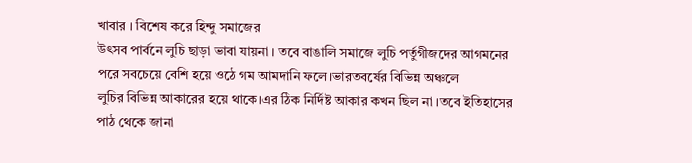খাবার । বিশেষ করে হিন্দু সমাজের
উৎসব পার্বনে লুচি ছাড়া ভাবা যায়না । তবে বাঙালি সমাজে লুচি পর্তুগীজদের আগমনের
পরে সবচেয়ে বেশি হয়ে ওঠে গম আমদানি ফলে।ভারতবর্ষের বিভিন্ন অঞ্চলে
লুচির বিভিন্ন আকারের হয়ে থাকে।এর ঠিক নির্দিষ্ট আকার কখন ছিল না ।তবে ইতিহাসের
পাঠ থেকে জানা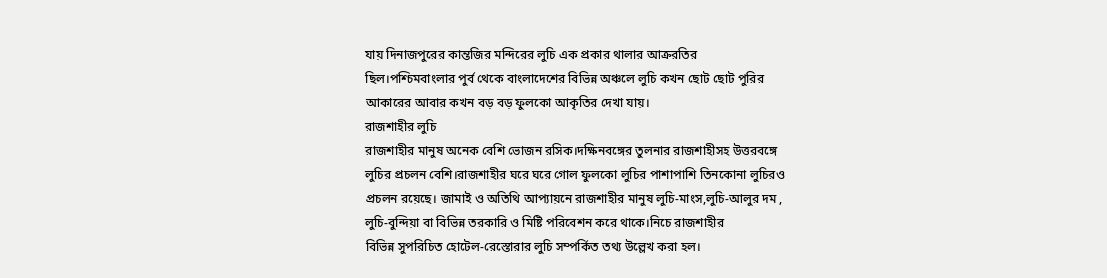যায় দিনাজপুরের কান্তজির মন্দিরের লুচি এক প্রকার থালার আক্ররতির
ছিল।পশ্চিমবাংলার পুর্ব থেকে বাংলাদেশের বিভিন্ন অঞ্চলে লুচি কখন ছোট ছোট পুরির
আকারের আবার কখন বড় বড় ফুলকো আকৃতির দেখা যায়।
রাজশাহীর লুচি
রাজশাহীর মানুষ অনেক বেশি ভোজন রসিক।দক্ষিনবঙ্গের তুলনার রাজশাহীসহ উত্তরবঙ্গে
লুচির প্রচলন বেশি।রাজশাহীর ঘরে ঘরে গোল ফুলকো লুচির পাশাপাশি তিনকোনা লুচিরও
প্রচলন রয়েছে। জামাই ও অতিথি আপ্যায়নে রাজশাহীর মানুষ লুচি-মাংস,লুচি-আলুর দম ,
লুচি-বুন্দিয়া বা বিভিন্ন তরকারি ও মিষ্টি পরিবেশন করে থাকে।নিচে রাজশাহীর
বিভিন্ন সুপরিচিত হোটেল-রেস্তোরার লুচি সম্পর্কিত তথ্য উল্লেখ করা হল।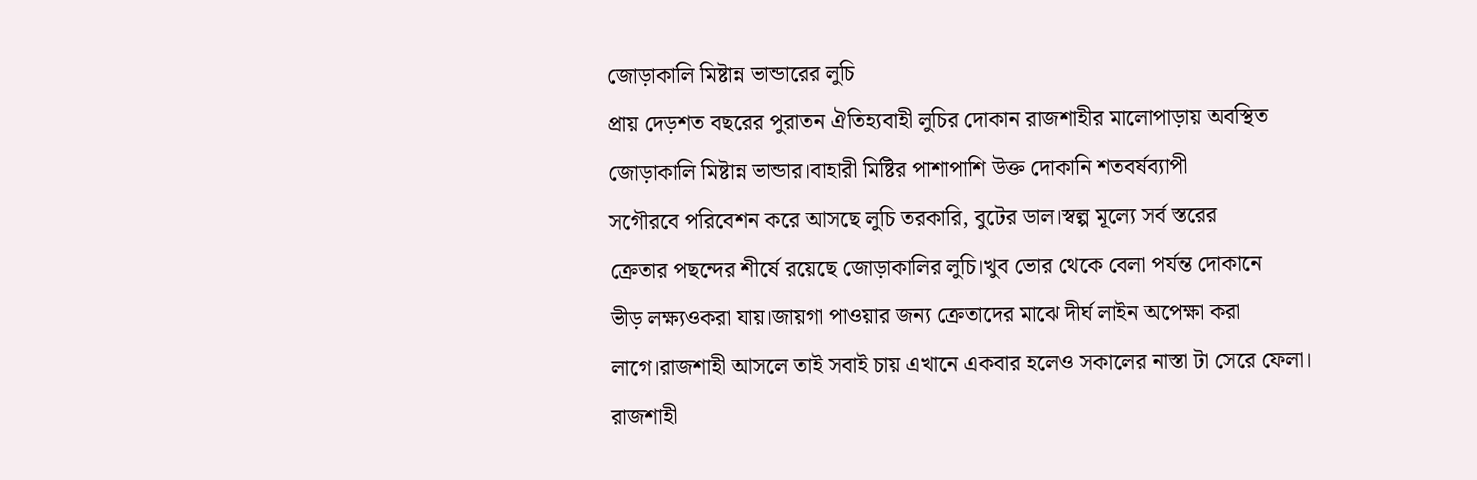জোড়াকালি মিষ্টান্ন ভান্ডারের লুচি
প্রায় দেড়শত বছরের পুরাতন ঐতিহ্যবাহী লুচির দোকান রাজশাহীর মালোপাড়ায় অবস্থিত
জোড়াকালি মিষ্টান্ন ভান্ডার।বাহারী মিষ্টির পাশাপাশি উক্ত দোকানি শতবর্ষব্যাপী
সগৌরবে পরিবেশন করে আসছে লুচি তরকারি, বুটের ডাল।স্বল্প মূল্যে সর্ব স্তরের
ক্রেতার পছন্দের শীর্ষে রয়েছে জোড়াকালির লুচি।খুব ভোর থেকে বেলা পর্যন্ত দোকানে
ভীড় লক্ষ্যওকরা যায়।জায়গা পাওয়ার জন্য ক্রেতাদের মাঝে দীর্ঘ লাইন অপেক্ষা করা
লাগে।রাজশাহী আসলে তাই সবাই চায় এখানে একবার হলেও সকালের নাস্তা টা সেরে ফেলা।
রাজশাহী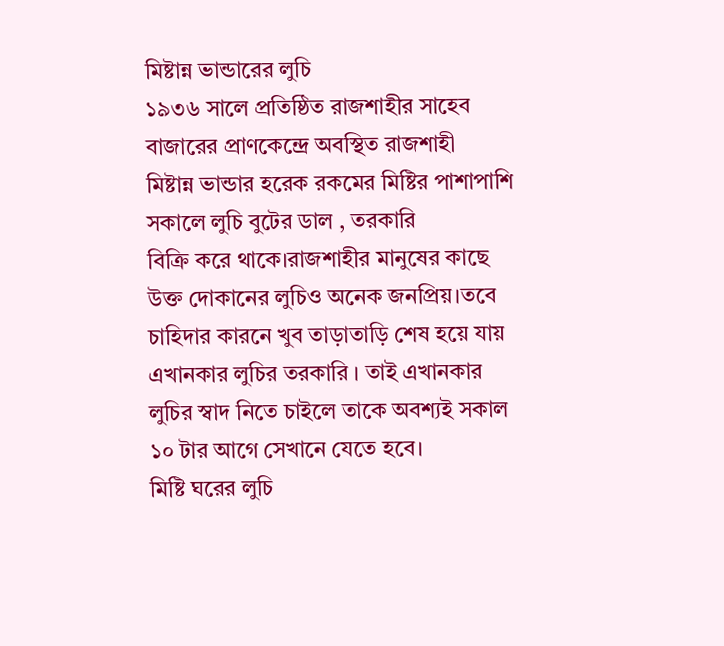মিষ্টান্ন ভান্ডারের লুচি
১৯৩৬ সালে প্রতিষ্ঠিত রাজশাহীর সাহেব বাজারের প্রাণকেন্দ্রে অবস্থিত রাজশাহী
মিষ্টান্ন ভান্ডার হরেক রকমের মিষ্টির পাশাপাশি সকালে লুচি বুটের ডাল , তরকারি
বিক্রি করে থাকে।রাজশাহীর মানুষের কাছে উক্ত দোকানের লুচিও অনেক জনপ্রিয়।তবে
চাহিদার কারনে খুব তাড়াতাড়ি শেষ হয়ে যায় এখানকার লুচির তরকারি । তাই এখানকার
লুচির স্বাদ নিতে চাইলে তাকে অবশ্যই সকাল ১০ টার আগে সেখানে যেতে হবে।
মিষ্টি ঘরের লুচি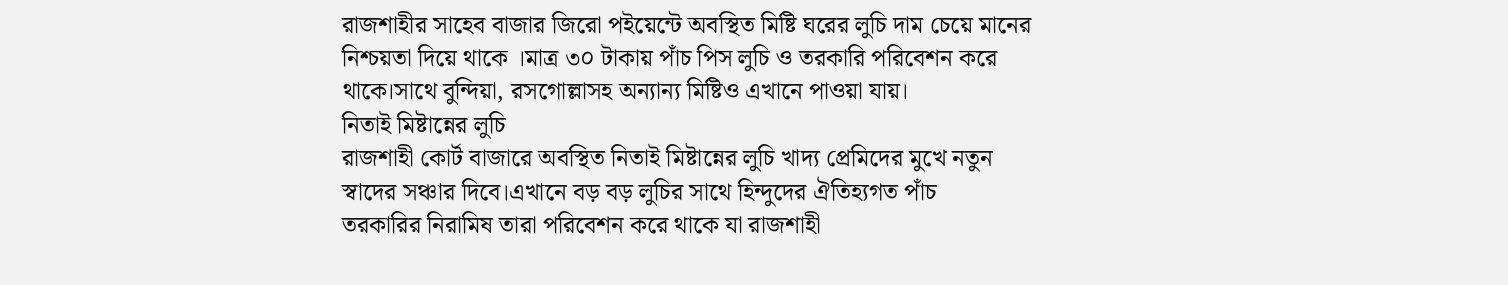রাজশাহীর সাহেব বাজার জিরো পইয়েন্টে অবস্থিত মিষ্টি ঘরের লুচি দাম চেয়ে মানের
নিশ্চয়তা দিয়ে থাকে ।মাত্র ৩০ টাকায় পাঁচ পিস লুচি ও তরকারি পরিবেশন করে
থাকে।সাথে বুন্দিয়া, রসগোল্লাসহ অন্যান্য মিষ্টিও এখানে পাওয়া যায়।
নিতাই মিষ্টান্নের লুচি
রাজশাহী কোর্ট বাজারে অবস্থিত নিতাই মিষ্টান্নের লুচি খাদ্য প্রেমিদের মুখে নতুন
স্বাদের সঞ্চার দিবে।এখানে বড় বড় লুচির সাথে হিন্দুদের ঐতিহ্যগত পাঁচ
তরকারির নিরামিষ তারা পরিবেশন করে থাকে যা রাজশাহী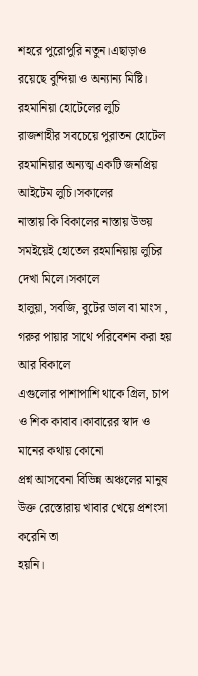শহরে পুরোপুরি নতুন।এছাড়াও
রয়েছে বুন্দিয়া ও অন্যান্য মিষ্টি।
রহমানিয়া হোটেলের লুচি
রাজশাহীর সবচেয়ে পুরাতন হোটেল রহমানিয়ার অন্যত্ম একটি জনপ্রিয় আইটেম লুচি।সকালের
নাস্তায় কি বিকালের নাস্তায় উভয় সমইয়েই হোতেল রহমানিয়ায় লুচির দেখা মিলে।সকালে
হালুয়া, সবজি, বুটের ডাল বা মাংস , গরুর পায়ার সাথে পরিবেশন করা হয় আর বিকালে
এগুলোর পাশাপাশি থাকে গ্রিল, চাপ ও শিক কাবাব।কাবারের স্বাদ ও মানের কথায় কোনো
প্রশ্ন আসবেনা বিভিন্ন অঞ্চলের মানুষ উক্ত রেস্তোরায় খাবার খেয়ে প্রশংসা করেনি তা
হয়নি।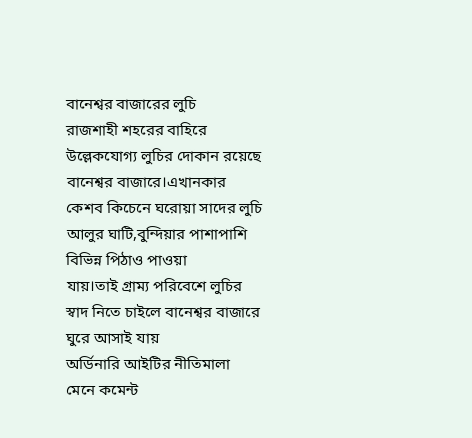বানেশ্বর বাজারের লুচি
রাজশাহী শহরের বাহিরে উল্লেকযোগ্য লুচির দোকান রয়েছে বানেশ্বর বাজারে।এখানকার
কেশব কিচেনে ঘরোয়া সাদের লুচি আলুর ঘাটি,বুন্দিয়ার পাশাপাশি বিভিন্ন পিঠাও পাওয়া
যায়।তাই গ্রাম্য পরিবেশে লুচির স্বাদ নিতে চাইলে বানেশ্বর বাজারে ঘুরে আসাই যায়
অর্ডিনারি আইটির নীতিমালা মেনে কমেন্ট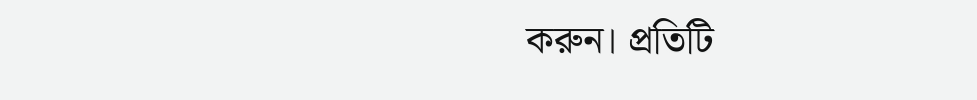করুন। প্রতিটি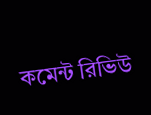কমেন্ট রিভিউ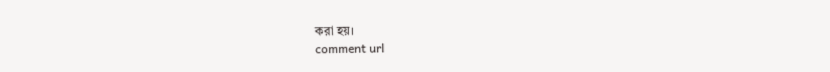করা হয়।
comment url